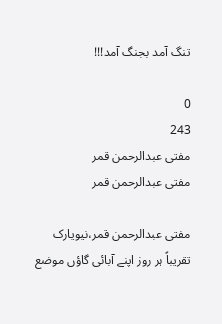تنگ آمد بجنگ آمد!!!

0
243
مفتی عبدالرحمن قمر
مفتی عبدالرحمن قمر

مفتی عبدالرحمن قمر،نیویارک
تقریباً ہر روز اپنے آبائی گاؤں موضع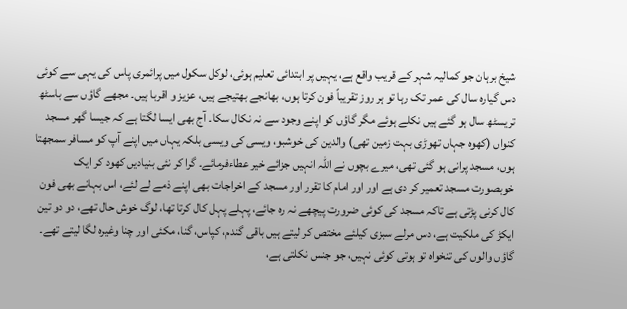شیخ برہان جو کمالیہ شہر کے قریب واقع ہے، یہیں پر ابتدائی تعلیم ہوئی، لوکل سکول میں پرائمری پاس کی یہی سے کوئی دس گیارہ سال کی عمر تک رہا تو ہر روز تقریباً فون کرتا ہوں، بھانجے بھتیجے ہیں، عزیز و اقربا ہیں۔ مجھے گاؤں سے باسٹھ تریسٹھ سال ہو گئے ہیں نکلے ہوئے مگر گاؤں کو اپنے وجود سے نہ نکال سکا۔ آج بھی ایسا لگتا ہے کہ جیسا گھر مسجد کنواں (کھوہ جہاں تھوڑی بہت زمین تھی) والدین کی خوشبو، ویسی کی ویسی بلکہ یہاں میں اپنے آپ کو مسافر سمجھتا ہوں، مسجد پرانی ہو گئی تھی، میرے بچوں نے اللہ انہیں جزائے خیر عطاءفرمائے۔ گرا کر نئی بنیادیں کھود کر ایک خوبصورت مسجد تعمیر کر دی ہے اور اور امام کا تقرر اور مسجد کے اخراجات بھی اپنے ذمے لے لئے، اس بہانے بھی فون کال کرنی پڑتی ہے تاکہ مسجد کی کوئی ضرورت پیچھے نہ رہ جائے، پہلے پہل کال کرتا تھا، لوگ خوش حال تھے، دو دو تین ایکڑ کی ملکیت ہے، دس مرلے سبزی کیلئے مختص کر لیتے ہیں باقی گندم، کپاس، گنا، مکئی اور چنا وغیرہ لگا لیتے تھے۔ گاؤں والوں کی تنخواہ تو ہوتی کوئی نہیں، جو جنس نکلتی ہے،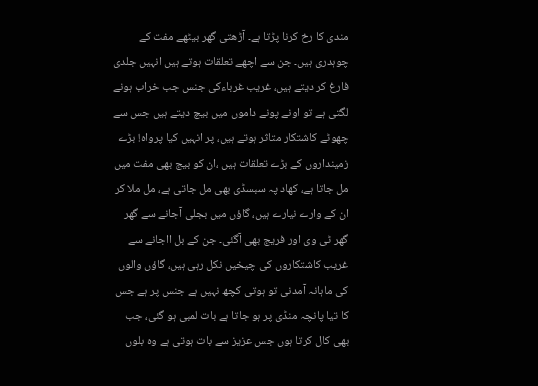مندی کا رخ کرنا پڑتا ہے۔ آڑھتی گھر بیٹھے مفت کے چوہدری ہیں۔ جن سے اچھے تعلقات ہوتے ہیں انہیں جلدی فارغ کر دیتے ہیں، غریب غرباءکی جنس جب خراب ہونے لگتی ہے تو اونے پونے داموں میں بیچ دیتے ہیں جس سے چھوٹے کاشتکار متاثر ہوتے ہیں، پر انہیں کیا پرواہ! بڑے زمینداروں کے بڑے تعلقات ہیں ،ان کو بیج بھی مفت میں مل جاتا ہے، کھاد پہ سبسڈی بھی مل جاتی ہے، مل ملا کر ان کے وارے نیارے ہیں، گاؤں میں بجلی آجانے سے گھر گھر ٹی وی اور فریج بھی آگئی۔ جن کے بل ااجانے سے غریب کاشتکاروں کی چیخیں نکل رہی ہیں، گاؤں والوں کی ماہانہ آمدنی تو ہوتی کچھ نہیں ہے جنس پر ہے جس کا تیا پانچہ منڈی پر ہو جاتا ہے بات لمبی ہو گئی، جب بھی کال کرتا ہوں جس عزیز سے بات ہوتی ہے وہ بلوں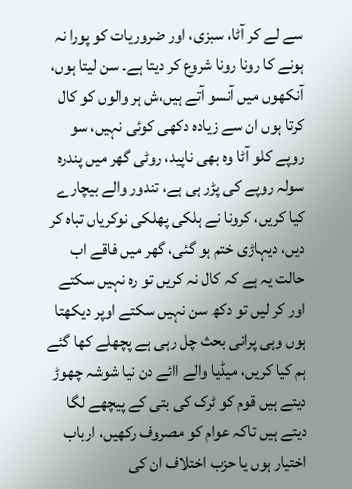سے لے کر آٹا، سبزی، اور ضروریات کو پورا نہ ہونے کا رونا رونا شروع کر دیتا ہے۔ سن لیتا ہوں، آنکھوں میں آنسو آتے ہیں،ش ہر والوں کو کال کرتا ہوں ان سے زیادہ دکھی کوئی نہیں، سو روپے کلو آٹا وہ بھی ناپید، روٹی گھر میں پندرہ سولہ روپے کی پڑر ہی ہے، تندور والے بیچارے کیا کریں، کرونا نے ہلکی پھلکی نوکریاں تباہ کر دیں، دیہاڑی ختم ہو گئی، گھر میں فاقے اب حالت یہ ہے کہ کال نہ کریں تو رہ نہیں سکتے اور کر لیں تو دکھ سن نہیں سکتے اوپر دیکھتا ہوں وہی پرانی بحث چل رہی ہے پچھلے کھا گئے ہم کیا کریں، میڈیا والے اائے دن نیا شوشہ چھوڑ دیتے ہیں قوم کو ٹرک کی بتی کے پیچھے لگا دیتے ہیں تاکہ عوام کو مصروف رکھیں، ارباب اختیار ہوں یا حزب اختلاف ان کی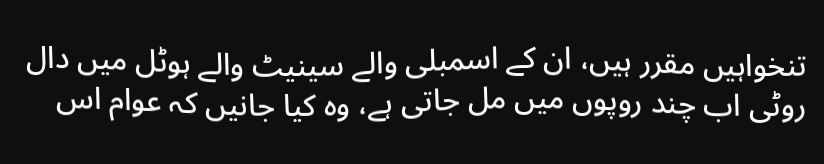تنخواہیں مقرر ہیں، ان کے اسمبلی والے سینیٹ والے ہوٹل میں دال روٹی اب چند روپوں میں مل جاتی ہے، وہ کیا جانیں کہ عوام اس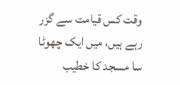وقت کس قیامت سے گزر رہے ہیں، میں ایک چھوٹا سا مسجد کا خطیب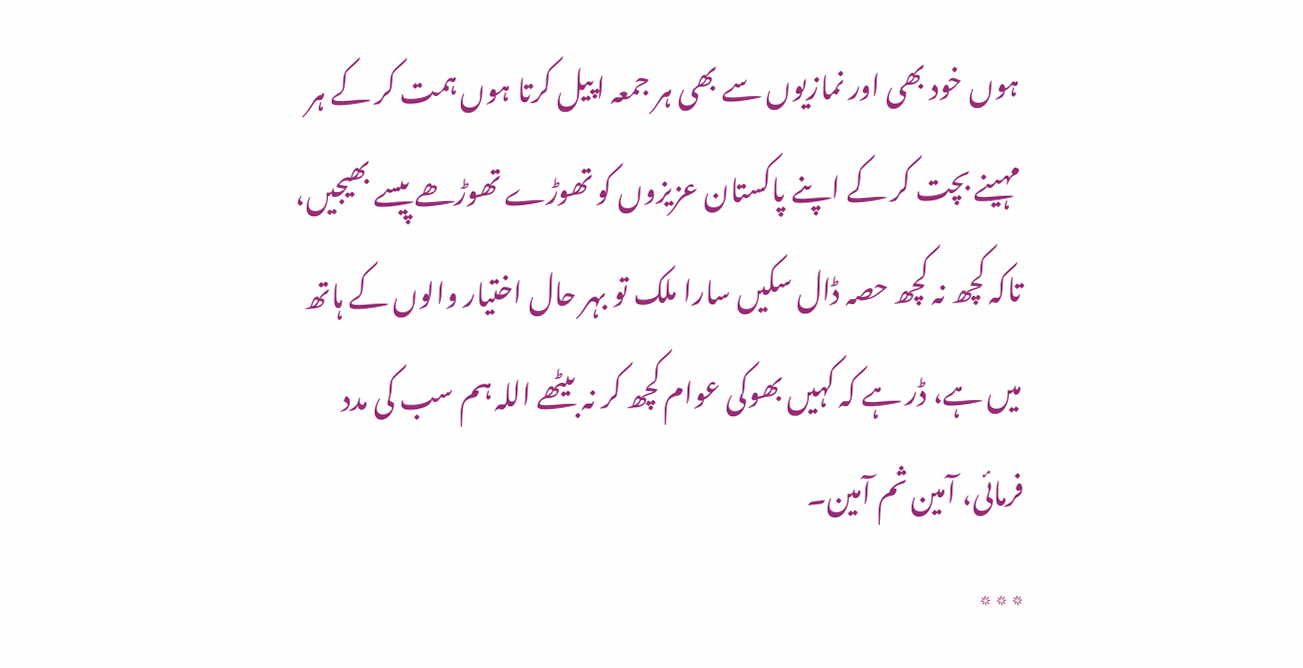ہوں خود بھی اور نمازیوں سے بھی ہر جمعہ اپیل کرتا ہوں ہمت کر کے ہر مہینے بچت کر کے اپنے پاکستان عزیزوں کو تھوڑے تھوڑھے پیسے بھیجیں، تاکہ کچھ نہ کچھ حصہ ڈال سکیں سارا ملک تو بہر حال اختیار والوں کے ہاتھ میں ہے، ڈر ہے کہ کہیں بھوکی عوام کچھ کر نہ بیٹھے اللہ ہم سب کی مدد فرمائی، آمین ثم آمین۔
٭٭٭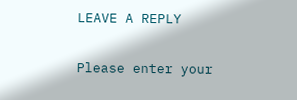LEAVE A REPLY

Please enter your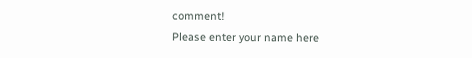comment!
Please enter your name here